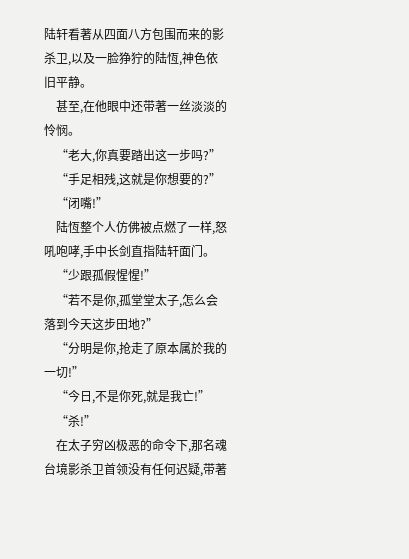陆轩看著从四面八方包围而来的影杀卫,以及一脸狰狞的陆恆,神色依旧平静。
    甚至,在他眼中还带著一丝淡淡的怜悯。
    “老大,你真要踏出这一步吗?”
    “手足相残,这就是你想要的?”
    “闭嘴!”
    陆恆整个人仿佛被点燃了一样,怒吼咆哮,手中长剑直指陆轩面门。
    “少跟孤假惺惺!”
    “若不是你,孤堂堂太子,怎么会落到今天这步田地?”
    “分明是你,抢走了原本属於我的一切!”
    “今日,不是你死,就是我亡!”
    “杀!”
    在太子穷凶极恶的命令下,那名魂台境影杀卫首领没有任何迟疑,带著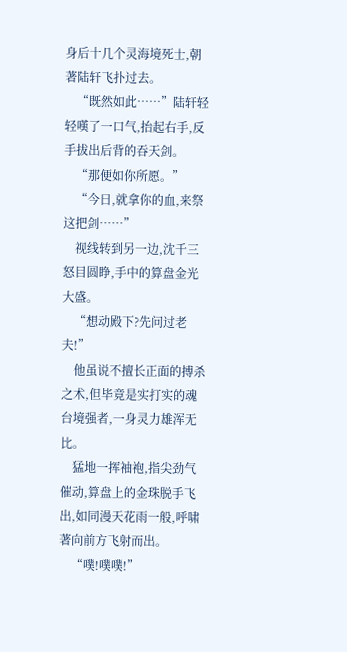身后十几个灵海境死士,朝著陆轩飞扑过去。
    “既然如此……”陆轩轻轻嘆了一口气,抬起右手,反手拔出后背的吞天剑。
    “那便如你所愿。”
    “今日,就拿你的血,来祭这把剑……”
    视线转到另一边,沈千三怒目圆睁,手中的算盘金光大盛。
    “想动殿下?先问过老夫!”
    他虽说不擅长正面的搏杀之术,但毕竟是实打实的魂台境强者,一身灵力雄浑无比。
    猛地一挥袖袍,指尖劲气催动,算盘上的金珠脱手飞出,如同漫天花雨一般,呼啸著向前方飞射而出。
    “噗!噗噗!”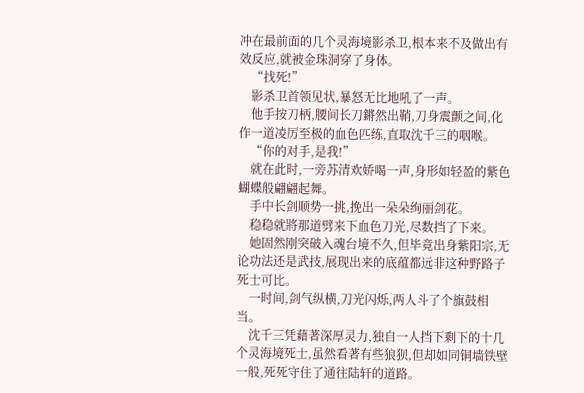冲在最前面的几个灵海境影杀卫,根本来不及做出有效反应,就被金珠洞穿了身体。
    “找死!”
    影杀卫首领见状,暴怒无比地吼了一声。
    他手按刀柄,腰间长刀鏘然出鞘,刀身震颤之间,化作一道凌厉至极的血色匹练,直取沈千三的咽喉。
    “你的对手,是我!”
    就在此时,一旁苏清欢娇喝一声,身形如轻盈的紫色蝴蝶般翩翩起舞。
    手中长剑顺势一挑,挽出一朵朵绚丽剑花。
    稳稳就將那道劈来下血色刀光,尽数挡了下来。
    她固然刚突破入魂台境不久,但毕竟出身紫阳宗,无论功法还是武技,展现出来的底蕴都远非这种野路子死士可比。
    一时间,剑气纵横,刀光闪烁,两人斗了个旗鼓相当。
    沈千三凭藉著深厚灵力,独自一人挡下剩下的十几个灵海境死士,虽然看著有些狼狈,但却如同铜墙铁壁一般,死死守住了通往陆轩的道路。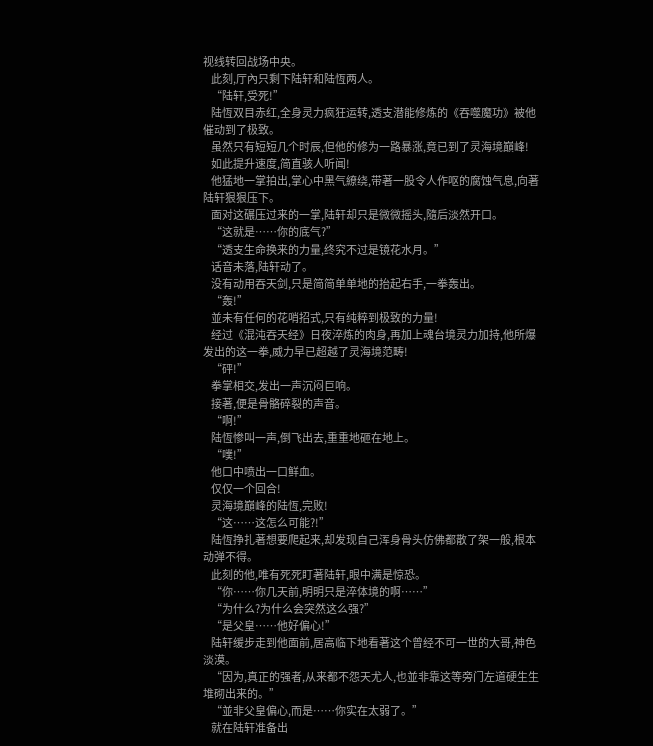视线转回战场中央。
    此刻,厅內只剩下陆轩和陆恆两人。
    “陆轩,受死!”
    陆恆双目赤红,全身灵力疯狂运转,透支潜能修炼的《吞噬魔功》被他催动到了极致。
    虽然只有短短几个时辰,但他的修为一路暴涨,竟已到了灵海境巔峰!
    如此提升速度,简直骇人听闻!
    他猛地一掌拍出,掌心中黑气繚绕,带著一股令人作呕的腐蚀气息,向著陆轩狠狠压下。
    面对这碾压过来的一掌,陆轩却只是微微摇头,隨后淡然开口。
    “这就是……你的底气?”
    “透支生命换来的力量,终究不过是镜花水月。”
    话音未落,陆轩动了。
    没有动用吞天剑,只是简简单单地的抬起右手,一拳轰出。
    “轰!”
    並未有任何的花哨招式,只有纯粹到极致的力量!
    经过《混沌吞天经》日夜淬炼的肉身,再加上魂台境灵力加持,他所爆发出的这一拳,威力早已超越了灵海境范畴!
    “砰!”
    拳掌相交,发出一声沉闷巨响。
    接著,便是骨骼碎裂的声音。
    “啊!”
    陆恆惨叫一声,倒飞出去,重重地砸在地上。
    “噗!”
    他口中喷出一口鲜血。
    仅仅一个回合!
    灵海境巔峰的陆恆,完败!
    “这……这怎么可能?!”
    陆恆挣扎著想要爬起来,却发现自己浑身骨头仿佛都散了架一般,根本动弹不得。
    此刻的他,唯有死死盯著陆轩,眼中满是惊恐。
    “你……你几天前,明明只是淬体境的啊……”
    “为什么?为什么会突然这么强?”
    “是父皇……他好偏心!”
    陆轩缓步走到他面前,居高临下地看著这个曾经不可一世的大哥,神色淡漠。
    “因为,真正的强者,从来都不怨天尤人,也並非靠这等旁门左道硬生生堆砌出来的。”
    “並非父皇偏心,而是……你实在太弱了。”
    就在陆轩准备出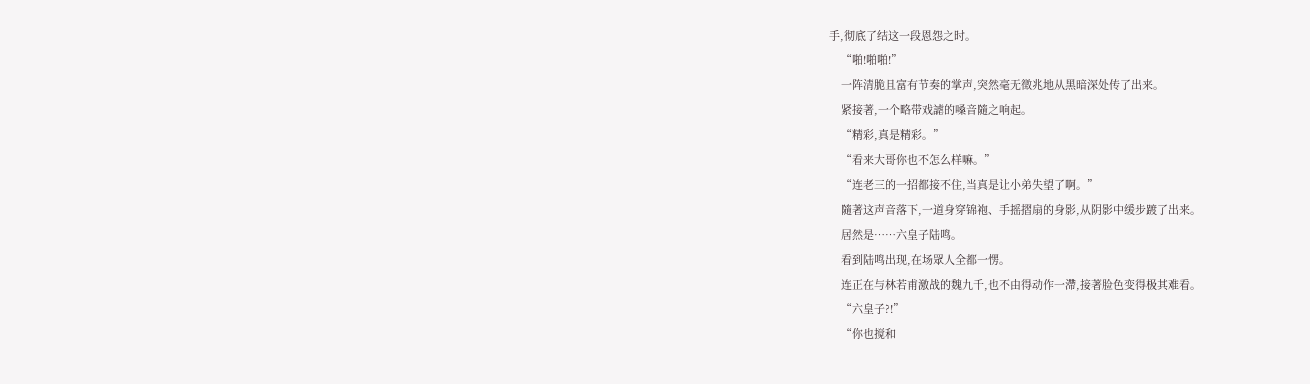手,彻底了结这一段恩怨之时。
    “啪!啪啪!”
    一阵清脆且富有节奏的掌声,突然毫无徵兆地从黑暗深处传了出来。
    紧接著,一个略带戏謔的嗓音隨之响起。
    “精彩,真是精彩。”
    “看来大哥你也不怎么样嘛。”
    “连老三的一招都接不住,当真是让小弟失望了啊。”
    隨著这声音落下,一道身穿锦袍、手摇摺扇的身影,从阴影中缓步踱了出来。
    居然是……六皇子陆鸣。
    看到陆鸣出现,在场眾人全都一愣。
    连正在与林若甫激战的魏九千,也不由得动作一滯,接著脸色变得极其难看。
    “六皇子?!”
    “你也搅和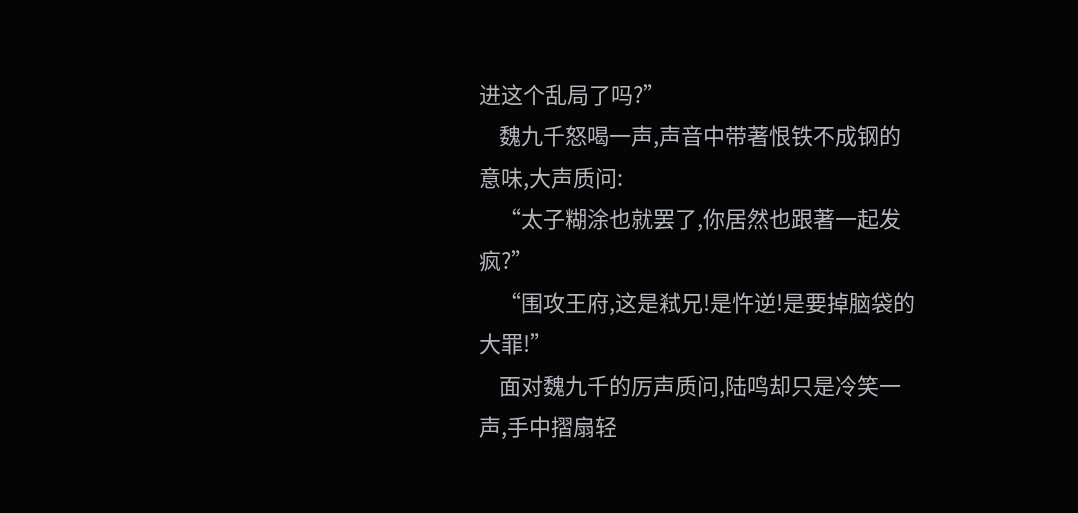进这个乱局了吗?”
    魏九千怒喝一声,声音中带著恨铁不成钢的意味,大声质问:
    “太子糊涂也就罢了,你居然也跟著一起发疯?”
    “围攻王府,这是弒兄!是忤逆!是要掉脑袋的大罪!”
    面对魏九千的厉声质问,陆鸣却只是冷笑一声,手中摺扇轻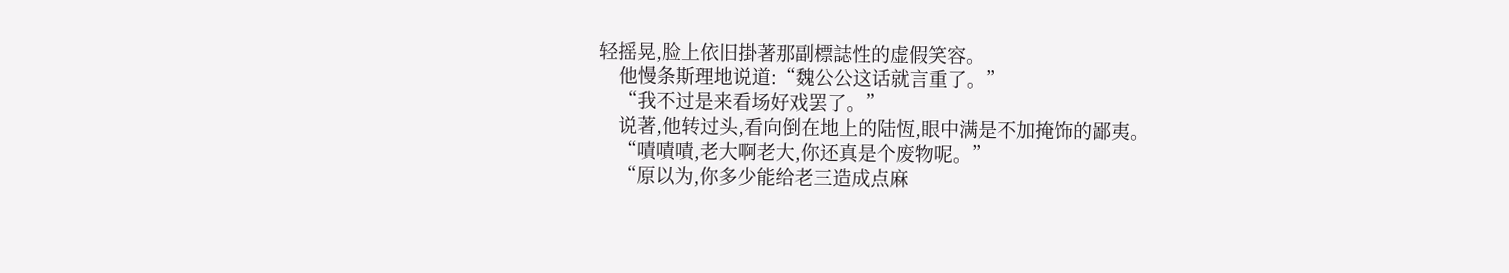轻摇晃,脸上依旧掛著那副標誌性的虚假笑容。
    他慢条斯理地说道:“魏公公这话就言重了。”
    “我不过是来看场好戏罢了。”
    说著,他转过头,看向倒在地上的陆恆,眼中满是不加掩饰的鄙夷。
    “嘖嘖嘖,老大啊老大,你还真是个废物呢。”
    “原以为,你多少能给老三造成点麻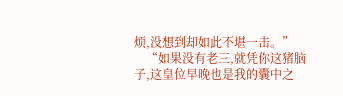烦,没想到却如此不堪一击。”
    “如果没有老三,就凭你这猪脑子,这皇位早晚也是我的囊中之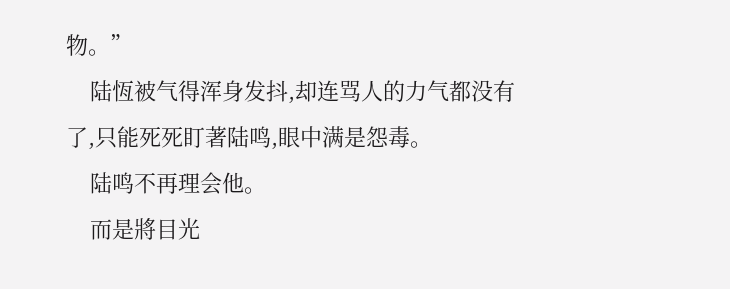物。”
    陆恆被气得浑身发抖,却连骂人的力气都没有了,只能死死盯著陆鸣,眼中满是怨毒。
    陆鸣不再理会他。
    而是將目光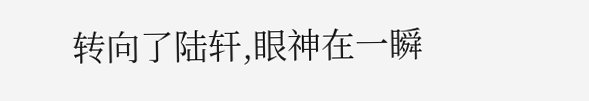转向了陆轩,眼神在一瞬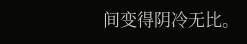间变得阴冷无比。